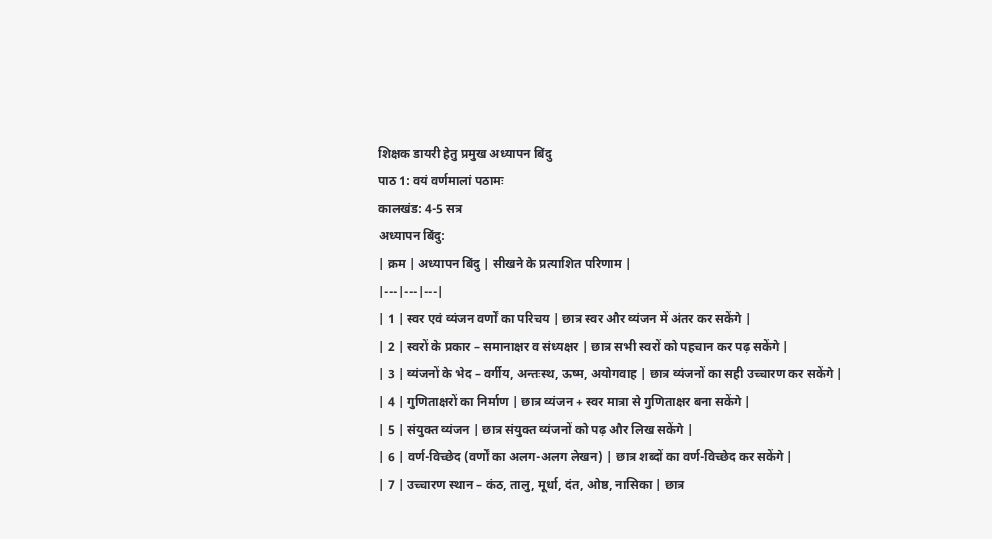शिक्षक डायरी हेतु प्रमुख अध्यापन बिंदु
पाठ 1: वयं वर्णमालां पठामः
कालखंड: 4-5 सत्र
अध्यापन बिंदु:
| क्रम | अध्यापन बिंदु | सीखने के प्रत्याशित परिणाम |
|---|---|---|
| 1 | स्वर एवं व्यंजन वर्णों का परिचय | छात्र स्वर और व्यंजन में अंतर कर सकेंगे |
| 2 | स्वरों के प्रकार – समानाक्षर व संध्यक्षर | छात्र सभी स्वरों को पहचान कर पढ़ सकेंगे |
| 3 | व्यंजनों के भेद – वर्गीय, अन्तःस्थ, ऊष्म, अयोगवाह | छात्र व्यंजनों का सही उच्चारण कर सकेंगे |
| 4 | गुणिताक्षरों का निर्माण | छात्र व्यंजन + स्वर मात्रा से गुणिताक्षर बना सकेंगे |
| 5 | संयुक्त व्यंजन | छात्र संयुक्त व्यंजनों को पढ़ और लिख सकेंगे |
| 6 | वर्ण-विच्छेद (वर्णों का अलग-अलग लेखन) | छात्र शब्दों का वर्ण-विच्छेद कर सकेंगे |
| 7 | उच्चारण स्थान – कंठ, तालु, मूर्धा, दंत, ओष्ठ, नासिका | छात्र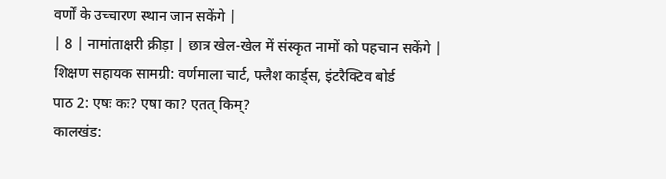वर्णों के उच्चारण स्थान जान सकेंगे |
| 8 | नामांताक्षरी क्रीड़ा | छात्र खेल-खेल में संस्कृत नामों को पहचान सकेंगे |
शिक्षण सहायक सामग्री: वर्णमाला चार्ट, फ्लैश कार्ड्स, इंटरैक्टिव बोर्ड
पाठ 2: एषः कः? एषा का? एतत् किम्?
कालखंड: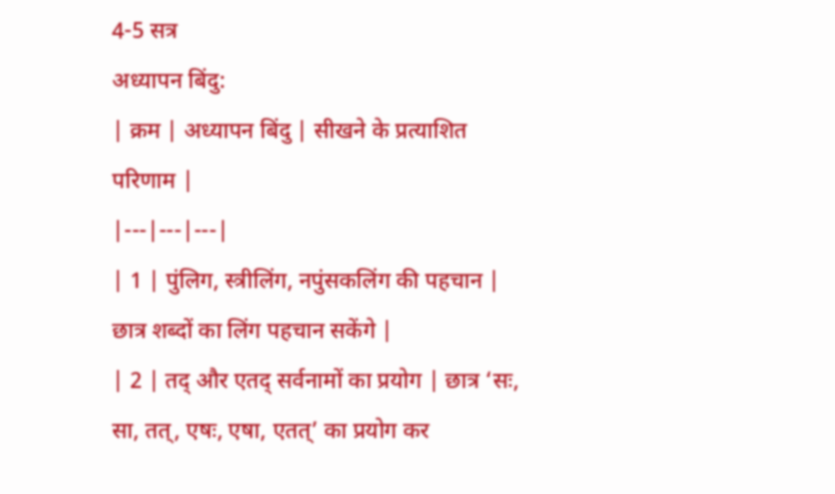4-5 सत्र
अध्यापन बिंदु:
| क्रम | अध्यापन बिंदु | सीखने के प्रत्याशित परिणाम |
|---|---|---|
| 1 | पुंलिग, स्त्रीलिंग, नपुंसकलिंग की पहचान | छात्र शब्दों का लिंग पहचान सकेंगे |
| 2 | तद् और एतद् सर्वनामों का प्रयोग | छात्र ‘सः, सा, तत्, एषः, एषा, एतत्’ का प्रयोग कर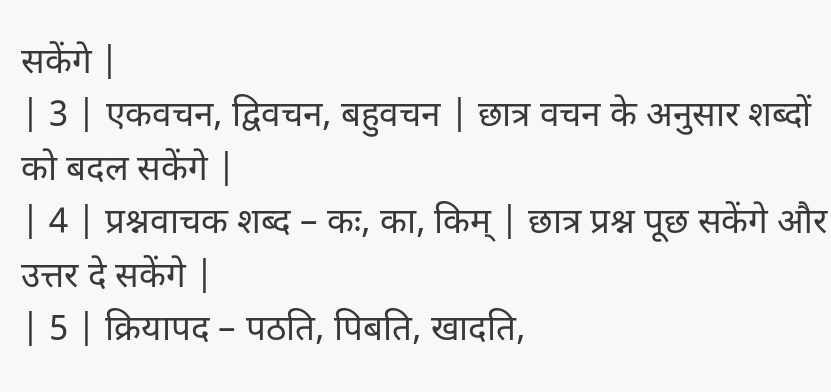सकेंगे |
| 3 | एकवचन, द्विवचन, बहुवचन | छात्र वचन के अनुसार शब्दों को बदल सकेंगे |
| 4 | प्रश्नवाचक शब्द – कः, का, किम् | छात्र प्रश्न पूछ सकेंगे और उत्तर दे सकेंगे |
| 5 | क्रियापद – पठति, पिबति, खादति,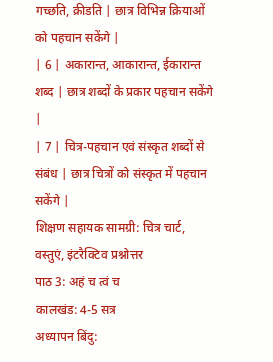गच्छति, क्रीडति | छात्र विभिन्न क्रियाओं को पहचान सकेंगे |
| 6 | अकारान्त, आकारान्त, ईकारान्त शब्द | छात्र शब्दों के प्रकार पहचान सकेंगे |
| 7 | चित्र-पहचान एवं संस्कृत शब्दों से संबंध | छात्र चित्रों को संस्कृत में पहचान सकेंगे |
शिक्षण सहायक सामग्री: चित्र चार्ट, वस्तुएं, इंटरैक्टिव प्रश्नोत्तर
पाठ 3: अहं च त्वं च
कालखंड: 4-5 सत्र
अध्यापन बिंदु: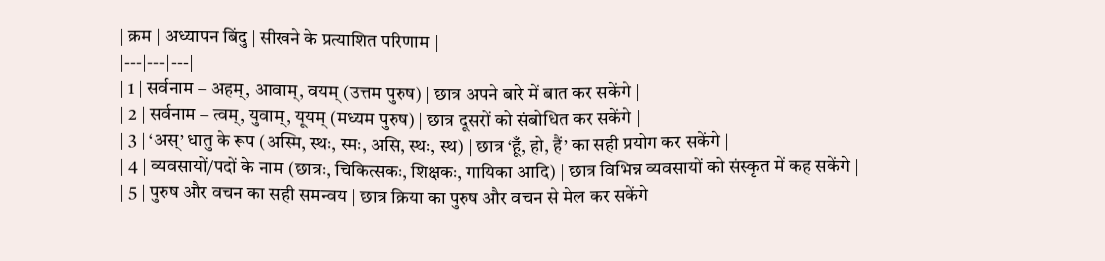| क्रम | अध्यापन बिंदु | सीखने के प्रत्याशित परिणाम |
|---|---|---|
| 1 | सर्वनाम – अहम्, आवाम्, वयम् (उत्तम पुरुष) | छात्र अपने बारे में बात कर सकेंगे |
| 2 | सर्वनाम – त्वम्, युवाम्, यूयम् (मध्यम पुरुष) | छात्र दूसरों को संबोधित कर सकेंगे |
| 3 | ‘अस्’ धातु के रूप (अस्मि, स्थः, स्मः, असि, स्थः, स्थ) | छात्र ‘हूँ, हो, हैं’ का सही प्रयोग कर सकेंगे |
| 4 | व्यवसायों/पदों के नाम (छात्रः, चिकित्सकः, शिक्षकः, गायिका आदि) | छात्र विभिन्न व्यवसायों को संस्कृत में कह सकेंगे |
| 5 | पुरुष और वचन का सही समन्वय | छात्र क्रिया का पुरुष और वचन से मेल कर सकेंगे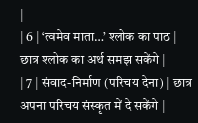|
| 6 | ‘त्वमेव माता…’ श्लोक का पाठ | छात्र श्लोक का अर्थ समझ सकेंगे |
| 7 | संवाद-निर्माण (परिचय देना) | छात्र अपना परिचय संस्कृत में दे सकेंगे |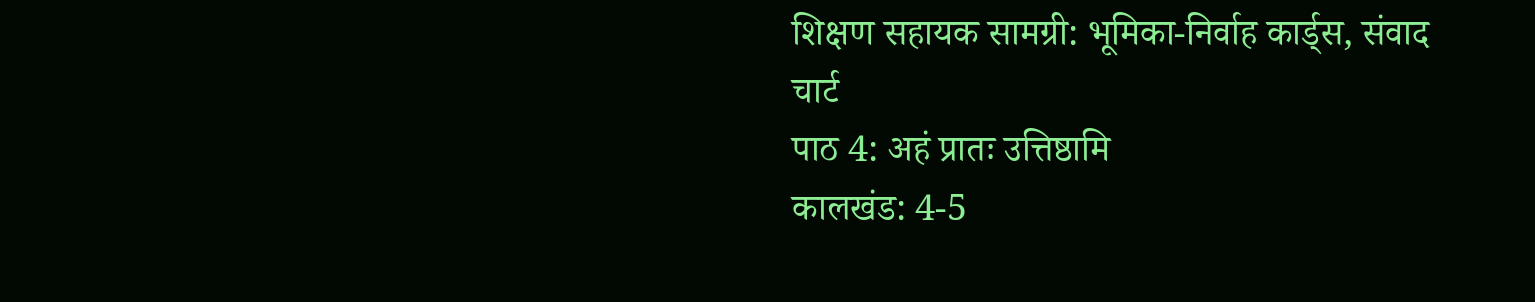शिक्षण सहायक सामग्री: भूमिका-निर्वाह कार्ड्स, संवाद चार्ट
पाठ 4: अहं प्रातः उत्तिष्ठामि
कालखंड: 4-5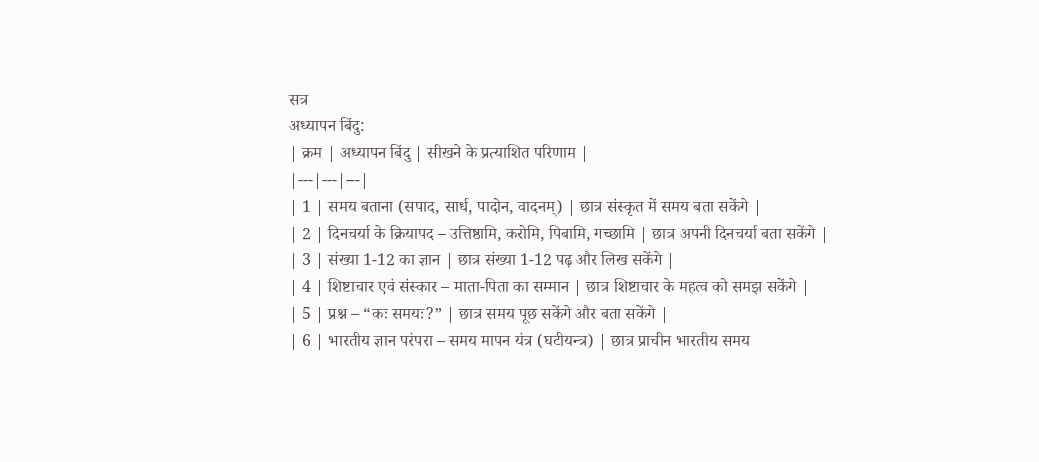सत्र
अध्यापन बिंदु:
| क्रम | अध्यापन बिंदु | सीखने के प्रत्याशित परिणाम |
|---|---|---|
| 1 | समय बताना (सपाद, सार्ध, पादोन, वादनम्) | छात्र संस्कृत में समय बता सकेंगे |
| 2 | दिनचर्या के क्रियापद – उत्तिष्ठामि, करोमि, पिबामि, गच्छामि | छात्र अपनी दिनचर्या बता सकेंगे |
| 3 | संख्या 1-12 का ज्ञान | छात्र संख्या 1-12 पढ़ और लिख सकेंगे |
| 4 | शिष्टाचार एवं संस्कार – माता-पिता का सम्मान | छात्र शिष्टाचार के महत्व को समझ सकेंगे |
| 5 | प्रश्न – “कः समयः?” | छात्र समय पूछ सकेंगे और बता सकेंगे |
| 6 | भारतीय ज्ञान परंपरा – समय मापन यंत्र (घटीयन्त्र) | छात्र प्राचीन भारतीय समय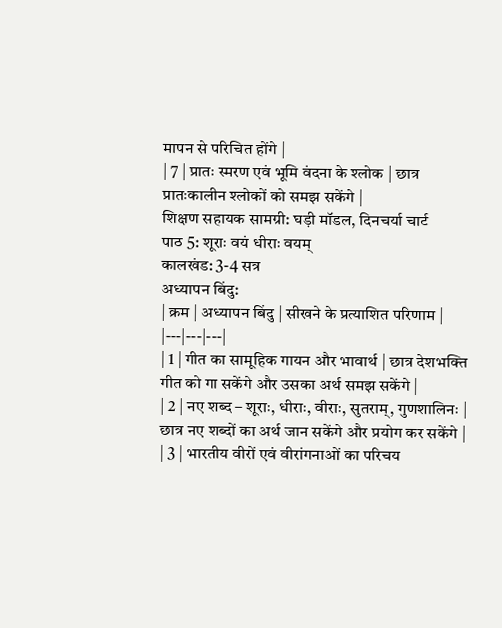मापन से परिचित होंगे |
| 7 | प्रातः स्मरण एवं भूमि वंदना के श्लोक | छात्र प्रातःकालीन श्लोकों को समझ सकेंगे |
शिक्षण सहायक सामग्री: घड़ी मॉडल, दिनचर्या चार्ट
पाठ 5: शूराः वयं धीराः वयम्
कालखंड: 3-4 सत्र
अध्यापन बिंदु:
| क्रम | अध्यापन बिंदु | सीखने के प्रत्याशित परिणाम |
|---|---|---|
| 1 | गीत का सामूहिक गायन और भावार्थ | छात्र देशभक्ति गीत को गा सकेंगे और उसका अर्थ समझ सकेंगे |
| 2 | नए शब्द – शूराः, धीराः, वीराः, सुतराम्, गुणशालिनः | छात्र नए शब्दों का अर्थ जान सकेंगे और प्रयोग कर सकेंगे |
| 3 | भारतीय वीरों एवं वीरांगनाओं का परिचय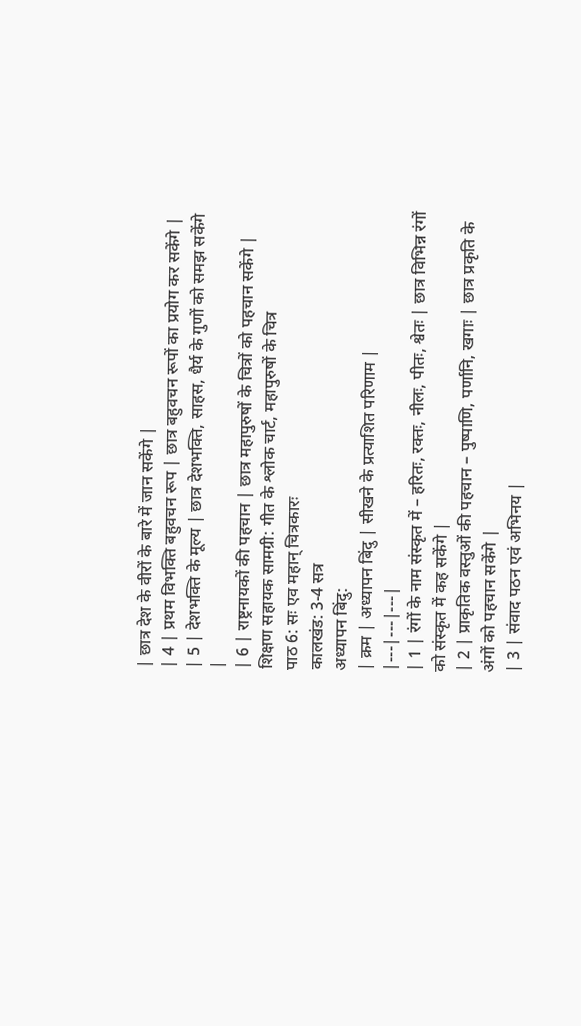| छात्र देश के वीरों के बारे में जान सकेंगे |
| 4 | प्रथम विभक्ति बहुवचन रूप | छात्र बहुवचन रूपों का प्रयोग कर सकेंगे |
| 5 | देशभक्ति के मूल्य | छात्र देशभक्ति, साहस, धैर्य के गुणों को समझ सकेंगे |
| 6 | राष्ट्रनायकों की पहचान | छात्र महापुरुषों के चित्रों को पहचान सकेंगे |
शिक्षण सहायक सामग्री: गीत के श्लोक चार्ट, महापुरुषों के चित्र
पाठ 6: सः एव महान् चित्रकारः
कालखंड: 3-4 सत्र
अध्यापन बिंदु:
| क्रम | अध्यापन बिंदु | सीखने के प्रत्याशित परिणाम |
|---|---|---|
| 1 | रंगों के नाम संस्कृत में – हरितः, रक्तः, नीलः, पीतः, श्वेतः | छात्र विभिन्न रंगों को संस्कृत में कह सकेंगे |
| 2 | प्राकृतिक वस्तुओं की पहचान – पुष्पाणि, पर्णानि, खगाः | छात्र प्रकृति के अंगों को पहचान सकेंगे |
| 3 | संवाद पठन एवं अभिनय |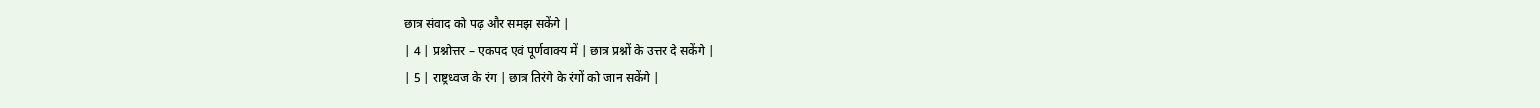छात्र संवाद को पढ़ और समझ सकेंगे |
| 4 | प्रश्नोत्तर – एकपद एवं पूर्णवाक्य में | छात्र प्रश्नों के उत्तर दे सकेंगे |
| 5 | राष्ट्रध्वज के रंग | छात्र तिरंगे के रंगों को जान सकेंगे |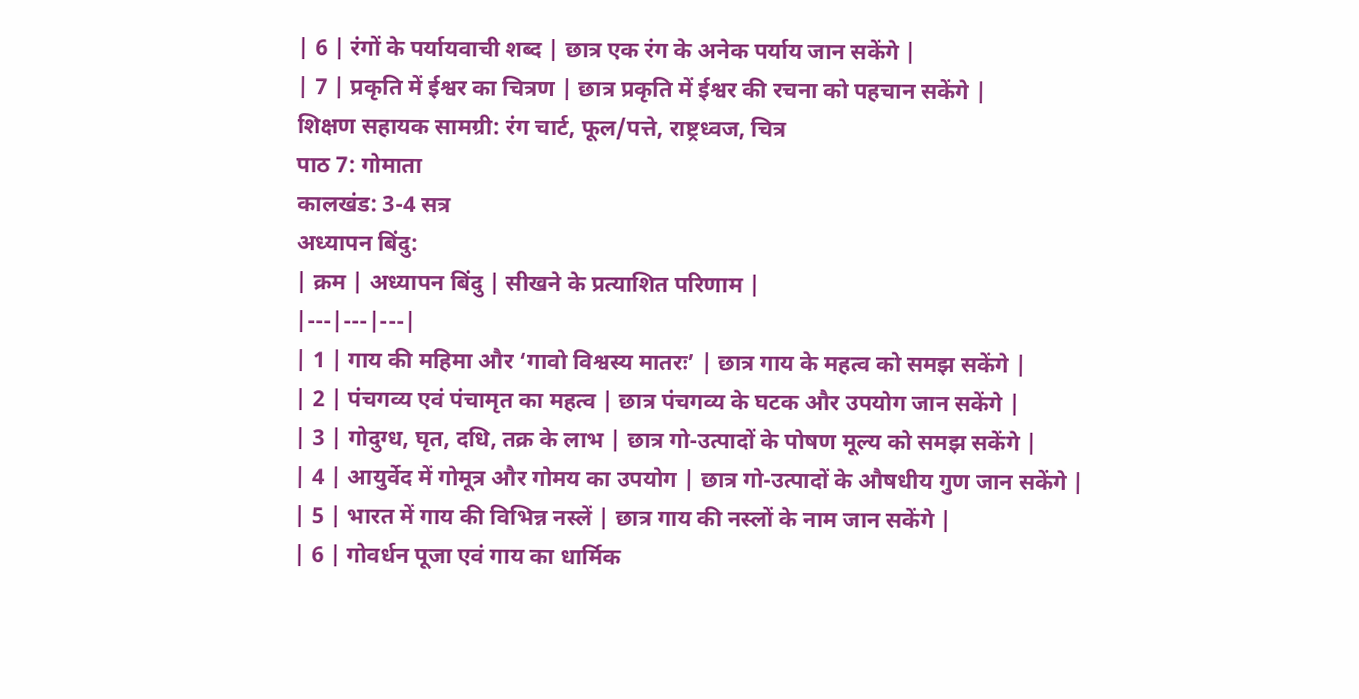| 6 | रंगों के पर्यायवाची शब्द | छात्र एक रंग के अनेक पर्याय जान सकेंगे |
| 7 | प्रकृति में ईश्वर का चित्रण | छात्र प्रकृति में ईश्वर की रचना को पहचान सकेंगे |
शिक्षण सहायक सामग्री: रंग चार्ट, फूल/पत्ते, राष्ट्रध्वज, चित्र
पाठ 7: गोमाता
कालखंड: 3-4 सत्र
अध्यापन बिंदु:
| क्रम | अध्यापन बिंदु | सीखने के प्रत्याशित परिणाम |
|---|---|---|
| 1 | गाय की महिमा और ‘गावो विश्वस्य मातरः’ | छात्र गाय के महत्व को समझ सकेंगे |
| 2 | पंचगव्य एवं पंचामृत का महत्व | छात्र पंचगव्य के घटक और उपयोग जान सकेंगे |
| 3 | गोदुग्ध, घृत, दधि, तक्र के लाभ | छात्र गो-उत्पादों के पोषण मूल्य को समझ सकेंगे |
| 4 | आयुर्वेद में गोमूत्र और गोमय का उपयोग | छात्र गो-उत्पादों के औषधीय गुण जान सकेंगे |
| 5 | भारत में गाय की विभिन्न नस्लें | छात्र गाय की नस्लों के नाम जान सकेंगे |
| 6 | गोवर्धन पूजा एवं गाय का धार्मिक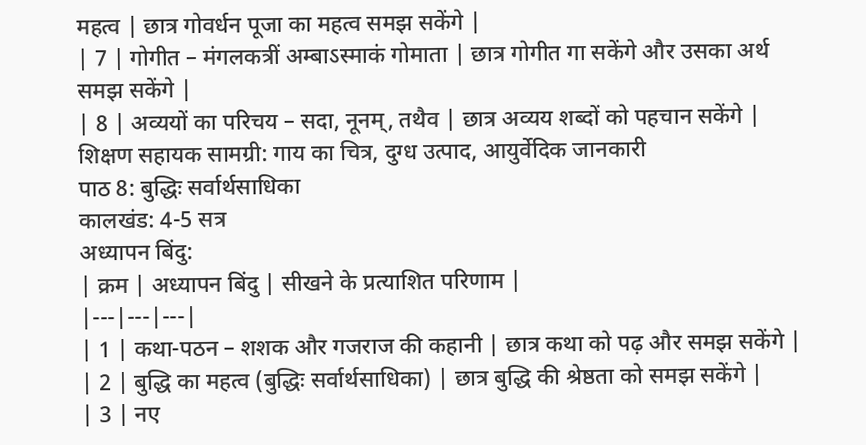महत्व | छात्र गोवर्धन पूजा का महत्व समझ सकेंगे |
| 7 | गोगीत – मंगलकत्रीं अम्बाऽस्माकं गोमाता | छात्र गोगीत गा सकेंगे और उसका अर्थ समझ सकेंगे |
| 8 | अव्ययों का परिचय – सदा, नूनम्, तथैव | छात्र अव्यय शब्दों को पहचान सकेंगे |
शिक्षण सहायक सामग्री: गाय का चित्र, दुग्ध उत्पाद, आयुर्वेदिक जानकारी
पाठ 8: बुद्धिः सर्वार्थसाधिका
कालखंड: 4-5 सत्र
अध्यापन बिंदु:
| क्रम | अध्यापन बिंदु | सीखने के प्रत्याशित परिणाम |
|---|---|---|
| 1 | कथा-पठन – शशक और गजराज की कहानी | छात्र कथा को पढ़ और समझ सकेंगे |
| 2 | बुद्धि का महत्व (बुद्धिः सर्वार्थसाधिका) | छात्र बुद्धि की श्रेष्ठता को समझ सकेंगे |
| 3 | नए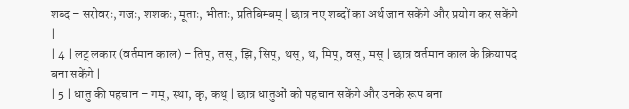शब्द – सरोवरः, गजः, शशकः, मूताः, भीताः, प्रतिबिम्बम् | छात्र नए शब्दों का अर्थ जान सकेंगे और प्रयोग कर सकेंगे |
| 4 | लट् लकार (वर्तमान काल) – तिप्, तस्, झि, सिप्, थस्, थ, मिप्, वस्, मस् | छात्र वर्तमान काल के क्रियापद बना सकेंगे |
| 5 | धातु की पहचान – गम्, स्था, कृ, कथ् | छात्र धातुओं को पहचान सकेंगे और उनके रूप बना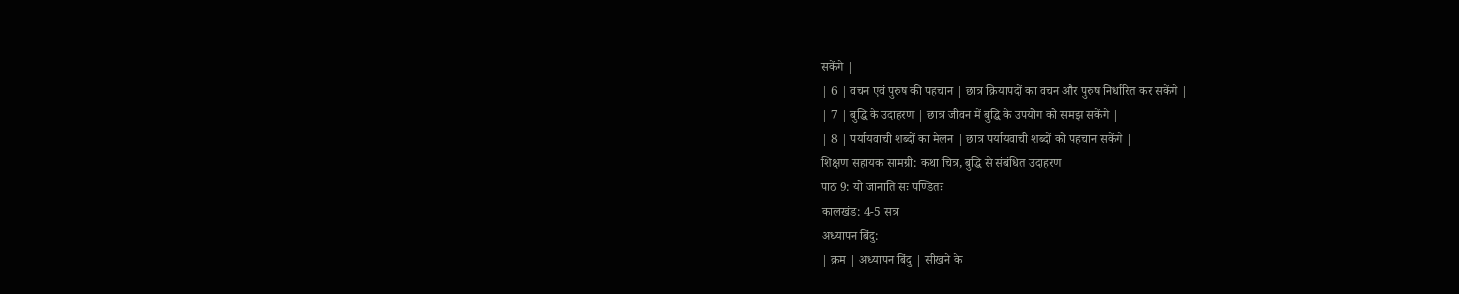सकेंगे |
| 6 | वचन एवं पुरुष की पहचान | छात्र क्रियापदों का वचन और पुरुष निर्धारित कर सकेंगे |
| 7 | बुद्धि के उदाहरण | छात्र जीवन में बुद्धि के उपयोग को समझ सकेंगे |
| 8 | पर्यायवाची शब्दों का मेलन | छात्र पर्यायवाची शब्दों को पहचान सकेंगे |
शिक्षण सहायक सामग्री: कथा चित्र, बुद्धि से संबंधित उदाहरण
पाठ 9: यो जानाति सः पण्डितः
कालखंड: 4-5 सत्र
अध्यापन बिंदु:
| क्रम | अध्यापन बिंदु | सीखने के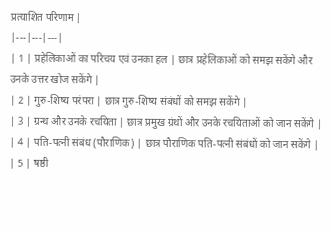प्रत्याशित परिणाम |
|---|---|---|
| 1 | प्रहेलिकाओं का परिचय एवं उनका हल | छात्र प्रहेलिकाओं को समझ सकेंगे और उनके उत्तर खोज सकेंगे |
| 2 | गुरु-शिष्य परंपरा | छात्र गुरु-शिष्य संबंधों को समझ सकेंगे |
| 3 | ग्रन्थ और उनके रचयिता | छात्र प्रमुख ग्रंथों और उनके रचयिताओं को जान सकेंगे |
| 4 | पति-पत्नी संबंध (पौराणिक) | छात्र पौराणिक पति-पत्नी संबंधों को जान सकेंगे |
| 5 | षष्ठी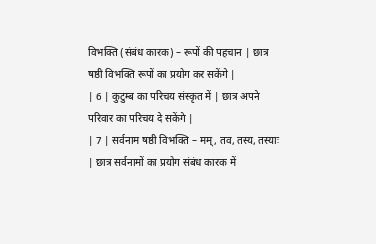विभक्ति (संबंध कारक) – रूपों की पहचान | छात्र षष्ठी विभक्ति रूपों का प्रयोग कर सकेंगे |
| 6 | कुटुम्ब का परिचय संस्कृत में | छात्र अपने परिवार का परिचय दे सकेंगे |
| 7 | सर्वनाम षष्ठी विभक्ति – मम्, तव, तस्य, तस्याः | छात्र सर्वनामों का प्रयोग संबंध कारक में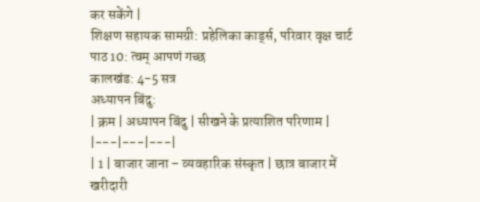कर सकेंगे |
शिक्षण सहायक सामग्री: प्रहेलिका कार्ड्स, परिवार वृक्ष चार्ट
पाठ 10: त्वम् आपणं गच्छ
कालखंड: 4-5 सत्र
अध्यापन बिंदु:
| क्रम | अध्यापन बिंदु | सीखने के प्रत्याशित परिणाम |
|---|---|---|
| 1 | बाजार जाना – व्यवहारिक संस्कृत | छात्र बाजार में खरीदारी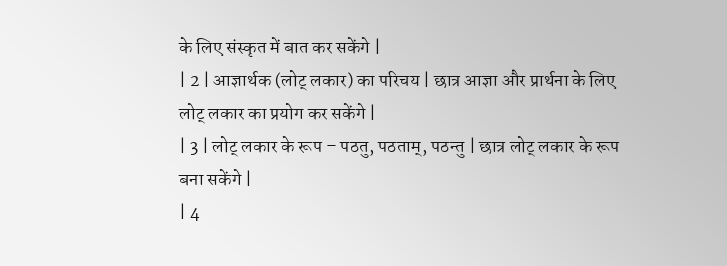के लिए संस्कृत में बात कर सकेंगे |
| 2 | आज्ञार्थक (लोट् लकार) का परिचय | छात्र आज्ञा और प्रार्थना के लिए लोट् लकार का प्रयोग कर सकेंगे |
| 3 | लोट् लकार के रूप – पठतु, पठताम्, पठन्तु | छात्र लोट् लकार के रूप बना सकेंगे |
| 4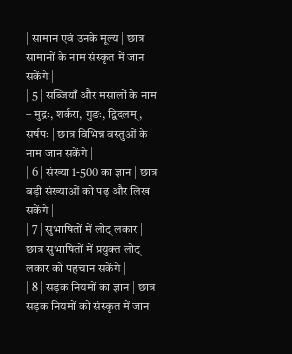| सामान एवं उनके मूल्य | छात्र सामानों के नाम संस्कृत में जान सकेंगे |
| 5 | सब्जियाँ और मसालों के नाम – मुद्रः, शर्करा, गुङः, द्विदलम्, सर्षपः | छात्र विभिन्न वस्तुओं के नाम जान सकेंगे |
| 6 | संख्या 1-500 का ज्ञान | छात्र बड़ी संख्याओं को पढ़ और लिख सकेंगे |
| 7 | सुभाषितों में लोट् लकार | छात्र सुभाषितों में प्रयुक्त लोट् लकार को पहचान सकेंगे |
| 8 | सड़क नियमों का ज्ञान | छात्र सड़क नियमों को संस्कृत में जान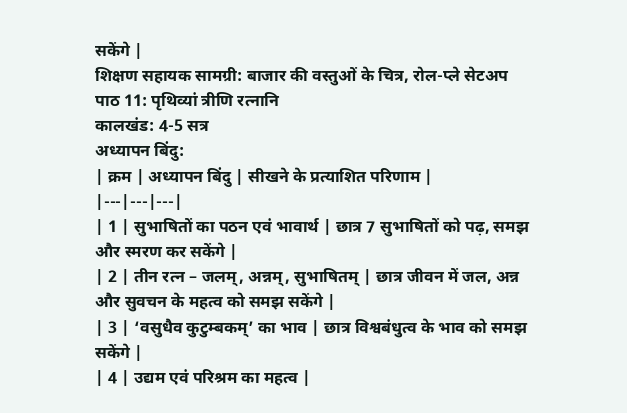सकेंगे |
शिक्षण सहायक सामग्री: बाजार की वस्तुओं के चित्र, रोल-प्ले सेटअप
पाठ 11: पृथिव्यां त्रीणि रत्नानि
कालखंड: 4-5 सत्र
अध्यापन बिंदु:
| क्रम | अध्यापन बिंदु | सीखने के प्रत्याशित परिणाम |
|---|---|---|
| 1 | सुभाषितों का पठन एवं भावार्थ | छात्र 7 सुभाषितों को पढ़, समझ और स्मरण कर सकेंगे |
| 2 | तीन रत्न – जलम्, अन्नम्, सुभाषितम् | छात्र जीवन में जल, अन्न और सुवचन के महत्व को समझ सकेंगे |
| 3 | ‘वसुधैव कुटुम्बकम्’ का भाव | छात्र विश्वबंधुत्व के भाव को समझ सकेंगे |
| 4 | उद्यम एवं परिश्रम का महत्व |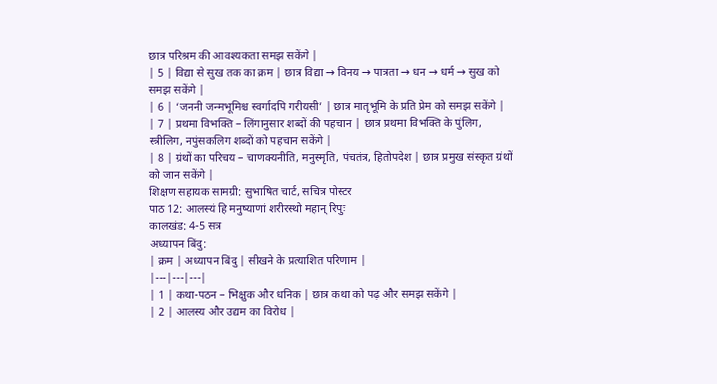छात्र परिश्रम की आवश्यकता समझ सकेंगे |
| 5 | विद्या से सुख तक का क्रम | छात्र विद्या → विनय → पात्रता → धन → धर्म → सुख को समझ सकेंगे |
| 6 | ‘जननी जन्मभूमिश्च स्वर्गादपि गरीयसी’ | छात्र मातृभूमि के प्रति प्रेम को समझ सकेंगे |
| 7 | प्रथमा विभक्ति – लिंगानुसार शब्दों की पहचान | छात्र प्रथमा विभक्ति के पुंलिग, स्त्रीलिग, नपुंसकलिग शब्दों को पहचान सकेंगे |
| 8 | ग्रंथों का परिचय – चाणक्यनीति, मनुस्मृति, पंचतंत्र, हितोपदेश | छात्र प्रमुख संस्कृत ग्रंथों को जान सकेंगे |
शिक्षण सहायक सामग्री: सुभाषित चार्ट, सचित्र पोस्टर
पाठ 12: आलस्यं हि मनुष्याणां शरीरस्थो महान् रिपुः
कालखंड: 4-5 सत्र
अध्यापन बिंदु:
| क्रम | अध्यापन बिंदु | सीखने के प्रत्याशित परिणाम |
|---|---|---|
| 1 | कथा-पठन – भिक्षुक और धनिक | छात्र कथा को पढ़ और समझ सकेंगे |
| 2 | आलस्य और उद्यम का विरोध |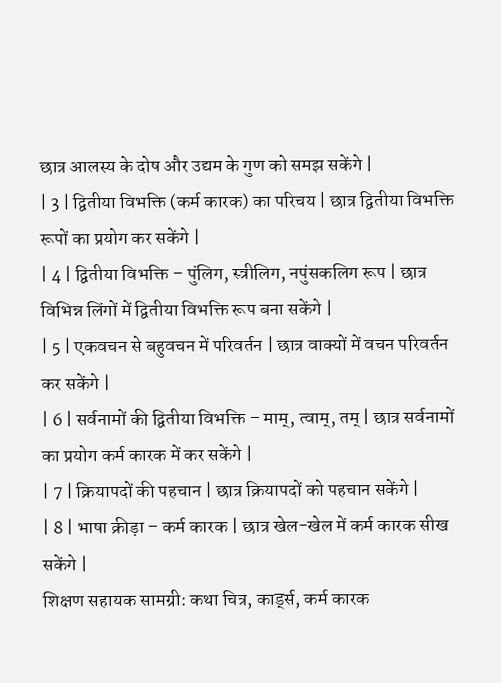छात्र आलस्य के दोष और उद्यम के गुण को समझ सकेंगे |
| 3 | द्वितीया विभक्ति (कर्म कारक) का परिचय | छात्र द्वितीया विभक्ति रूपों का प्रयोग कर सकेंगे |
| 4 | द्वितीया विभक्ति – पुंलिग, स्त्रीलिग, नपुंसकलिग रूप | छात्र विभिन्न लिंगों में द्वितीया विभक्ति रूप बना सकेंगे |
| 5 | एकवचन से बहुवचन में परिवर्तन | छात्र वाक्यों में वचन परिवर्तन कर सकेंगे |
| 6 | सर्वनामों की द्वितीया विभक्ति – माम्, त्वाम्, तम् | छात्र सर्वनामों का प्रयोग कर्म कारक में कर सकेंगे |
| 7 | क्रियापदों की पहचान | छात्र क्रियापदों को पहचान सकेंगे |
| 8 | भाषा क्रीड़ा – कर्म कारक | छात्र खेल-खेल में कर्म कारक सीख सकेंगे |
शिक्षण सहायक सामग्री: कथा चित्र, कार्ड्स, कर्म कारक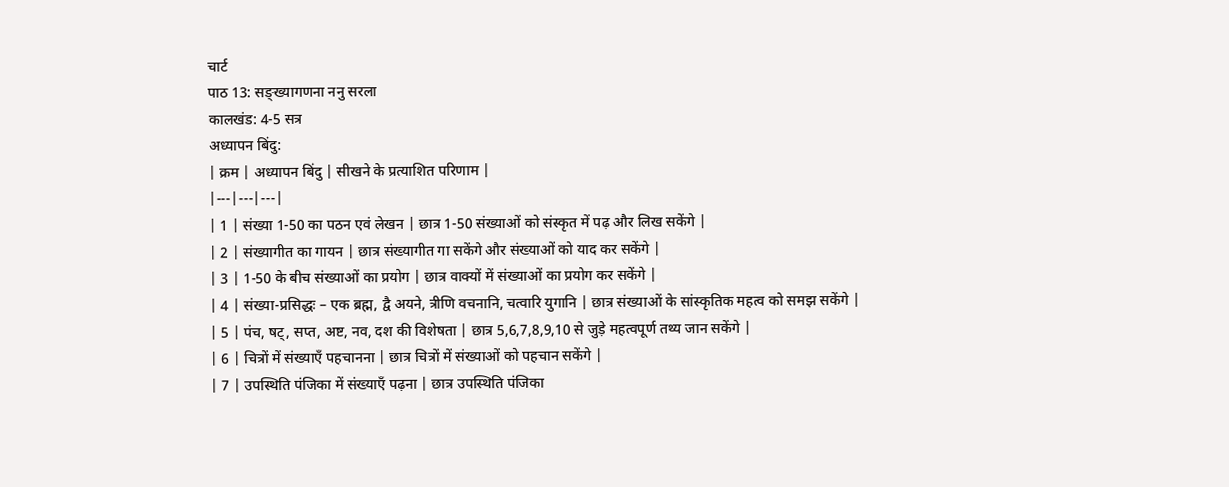चार्ट
पाठ 13: सङ्ख्यागणना ननु सरला
कालखंड: 4-5 सत्र
अध्यापन बिंदु:
| क्रम | अध्यापन बिंदु | सीखने के प्रत्याशित परिणाम |
|---|---|---|
| 1 | संख्या 1-50 का पठन एवं लेखन | छात्र 1-50 संख्याओं को संस्कृत में पढ़ और लिख सकेंगे |
| 2 | संख्यागीत का गायन | छात्र संख्यागीत गा सकेंगे और संख्याओं को याद कर सकेंगे |
| 3 | 1-50 के बीच संख्याओं का प्रयोग | छात्र वाक्यों में संख्याओं का प्रयोग कर सकेंगे |
| 4 | संख्या-प्रसिद्धः – एक ब्रह्म, द्वै अयने, त्रीणि वचनानि, चत्वारि युगानि | छात्र संख्याओं के सांस्कृतिक महत्व को समझ सकेंगे |
| 5 | पंच, षट्, सप्त, अष्ट, नव, दश की विशेषता | छात्र 5,6,7,8,9,10 से जुड़े महत्वपूर्ण तथ्य जान सकेंगे |
| 6 | चित्रों में संख्याएँ पहचानना | छात्र चित्रों में संख्याओं को पहचान सकेंगे |
| 7 | उपस्थिति पंजिका में संख्याएँ पढ़ना | छात्र उपस्थिति पंजिका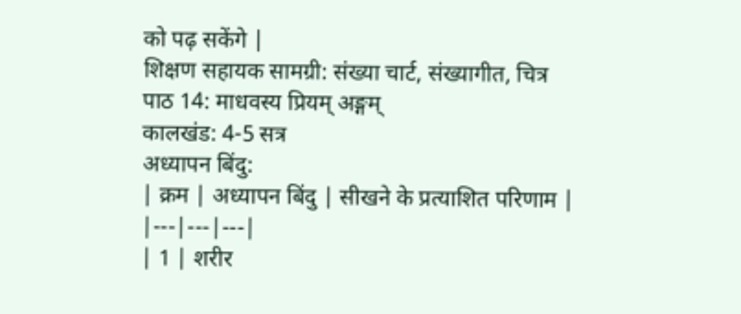को पढ़ सकेंगे |
शिक्षण सहायक सामग्री: संख्या चार्ट, संख्यागीत, चित्र
पाठ 14: माधवस्य प्रियम् अङ्गम्
कालखंड: 4-5 सत्र
अध्यापन बिंदु:
| क्रम | अध्यापन बिंदु | सीखने के प्रत्याशित परिणाम |
|---|---|---|
| 1 | शरीर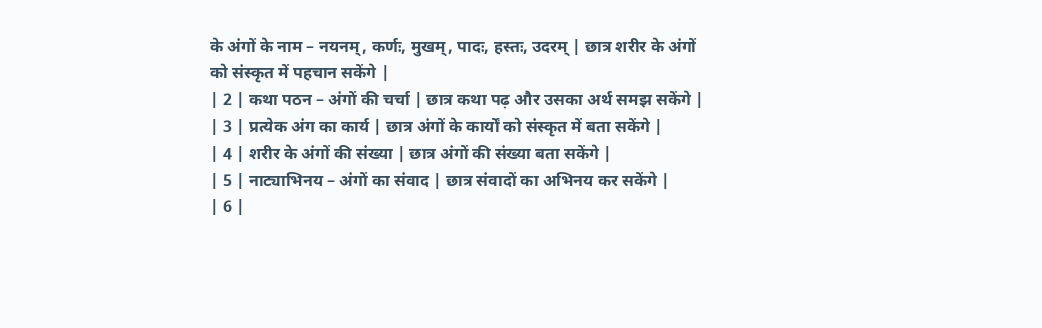के अंगों के नाम – नयनम्, कर्णः, मुखम्, पादः, हस्तः, उदरम् | छात्र शरीर के अंगों को संस्कृत में पहचान सकेंगे |
| 2 | कथा पठन – अंगों की चर्चा | छात्र कथा पढ़ और उसका अर्थ समझ सकेंगे |
| 3 | प्रत्येक अंग का कार्य | छात्र अंगों के कार्यों को संस्कृत में बता सकेंगे |
| 4 | शरीर के अंगों की संख्या | छात्र अंगों की संख्या बता सकेंगे |
| 5 | नाट्याभिनय – अंगों का संवाद | छात्र संवादों का अभिनय कर सकेंगे |
| 6 |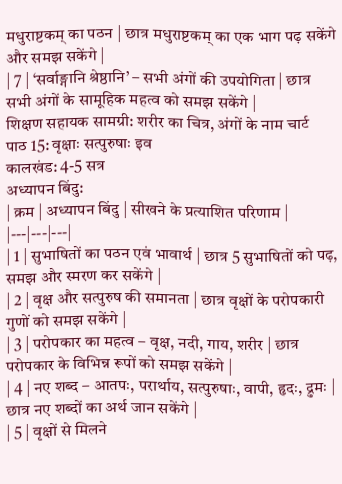मधुराष्टकम् का पठन | छात्र मधुराष्टकम् का एक भाग पढ़ सकेंगे और समझ सकेंगे |
| 7 | ‘सर्वाङ्गानि श्रेष्ठानि’ – सभी अंगों की उपयोगिता | छात्र सभी अंगों के सामूहिक महत्व को समझ सकेंगे |
शिक्षण सहायक सामग्री: शरीर का चित्र, अंगों के नाम चार्ट
पाठ 15: वृक्षाः सत्पुरुषाः इव
कालखंड: 4-5 सत्र
अध्यापन बिंदु:
| क्रम | अध्यापन बिंदु | सीखने के प्रत्याशित परिणाम |
|---|---|---|
| 1 | सुभाषितों का पठन एवं भावार्थ | छात्र 5 सुभाषितों को पढ़, समझ और स्मरण कर सकेंगे |
| 2 | वृक्ष और सत्पुरुष की समानता | छात्र वृक्षों के परोपकारी गुणों को समझ सकेंगे |
| 3 | परोपकार का महत्व – वृक्ष, नदी, गाय, शरीर | छात्र परोपकार के विभिन्न रूपों को समझ सकेंगे |
| 4 | नए शब्द – आतपः, परार्थाय, सत्पुरुषाः, वापी, हृदः, द्रुमः | छात्र नए शब्दों का अर्थ जान सकेंगे |
| 5 | वृक्षों से मिलने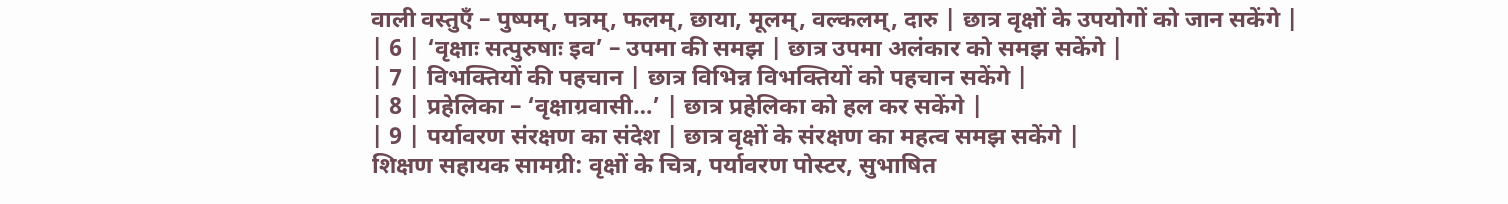वाली वस्तुएँ – पुष्पम्, पत्रम्, फलम्, छाया, मूलम्, वल्कलम्, दारु | छात्र वृक्षों के उपयोगों को जान सकेंगे |
| 6 | ‘वृक्षाः सत्पुरुषाः इव’ – उपमा की समझ | छात्र उपमा अलंकार को समझ सकेंगे |
| 7 | विभक्तियों की पहचान | छात्र विभिन्न विभक्तियों को पहचान सकेंगे |
| 8 | प्रहेलिका – ‘वृक्षाग्रवासी…’ | छात्र प्रहेलिका को हल कर सकेंगे |
| 9 | पर्यावरण संरक्षण का संदेश | छात्र वृक्षों के संरक्षण का महत्व समझ सकेंगे |
शिक्षण सहायक सामग्री: वृक्षों के चित्र, पर्यावरण पोस्टर, सुभाषित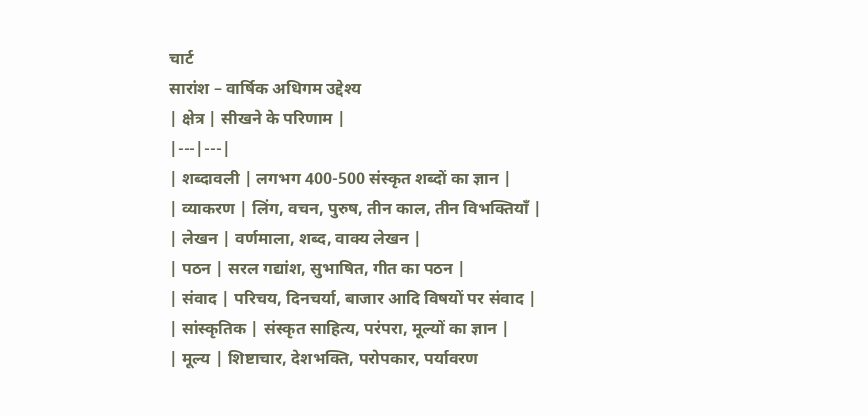चार्ट
सारांश – वार्षिक अधिगम उद्देश्य
| क्षेत्र | सीखने के परिणाम |
|---|---|
| शब्दावली | लगभग 400-500 संस्कृत शब्दों का ज्ञान |
| व्याकरण | लिंग, वचन, पुरुष, तीन काल, तीन विभक्तियाँ |
| लेखन | वर्णमाला, शब्द, वाक्य लेखन |
| पठन | सरल गद्यांश, सुभाषित, गीत का पठन |
| संवाद | परिचय, दिनचर्या, बाजार आदि विषयों पर संवाद |
| सांस्कृतिक | संस्कृत साहित्य, परंपरा, मूल्यों का ज्ञान |
| मूल्य | शिष्टाचार, देशभक्ति, परोपकार, पर्यावरण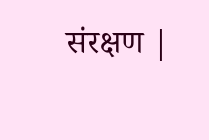संरक्षण |